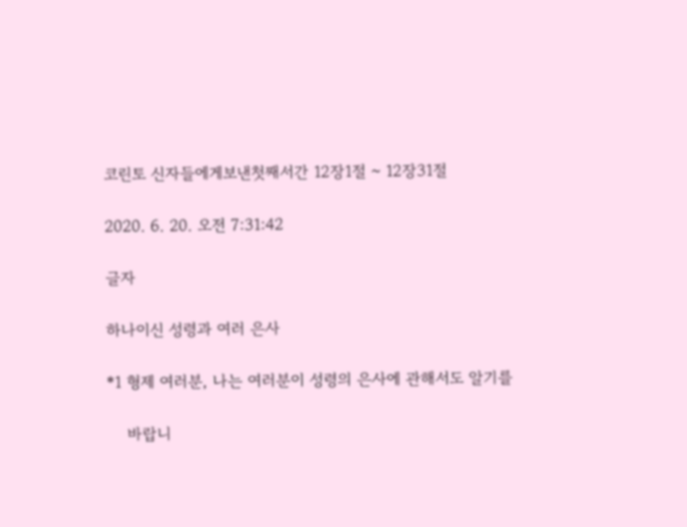코린토 신자들에게보낸첫째서간 12장1절 ~ 12장31절

2020. 6. 20. 오전 7:31:42

글자

하나이신 성령과 여러 은사

*1 형제 여러분, 나는 여러분이 성령의 은사에 관해서도 알기를

    바랍니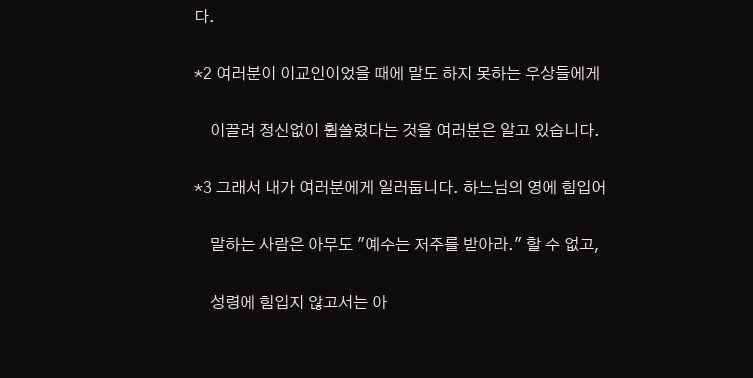다.

*2 여러분이 이교인이었을 때에 말도 하지 못하는 우상들에게

    이끌려 정신없이 휩쓸렸다는 것을 여러분은 알고 있습니다.

*3 그래서 내가 여러분에게 일러둡니다. 하느님의 영에 힘입어

    말하는 사람은 아무도 "예수는 저주를 받아라." 할 수 없고,

    성령에 힘입지 않고서는 아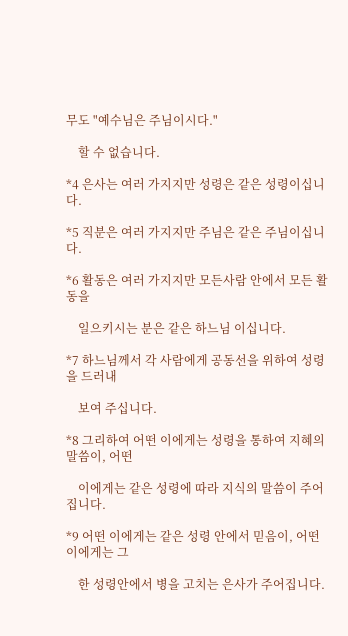무도 "예수님은 주님이시다."

    할 수 없습니다.

*4 은사는 여러 가지지만 성령은 같은 성령이십니다.

*5 직분은 여러 가지지만 주님은 같은 주님이십니다.

*6 활동은 여러 가지지만 모든사람 안에서 모든 활동을

    일으키시는 분은 같은 하느님 이십니다.

*7 하느님께서 각 사람에게 공동선을 위하여 성령을 드러내

    보여 주십니다.

*8 그리하여 어떤 이에게는 성령을 통하여 지혜의 말씀이, 어떤

    이에게는 같은 성령에 따라 지식의 말씀이 주어집니다.

*9 어떤 이에게는 같은 성령 안에서 믿음이, 어떤 이에게는 그

    한 성령안에서 병을 고치는 은사가 주어집니다.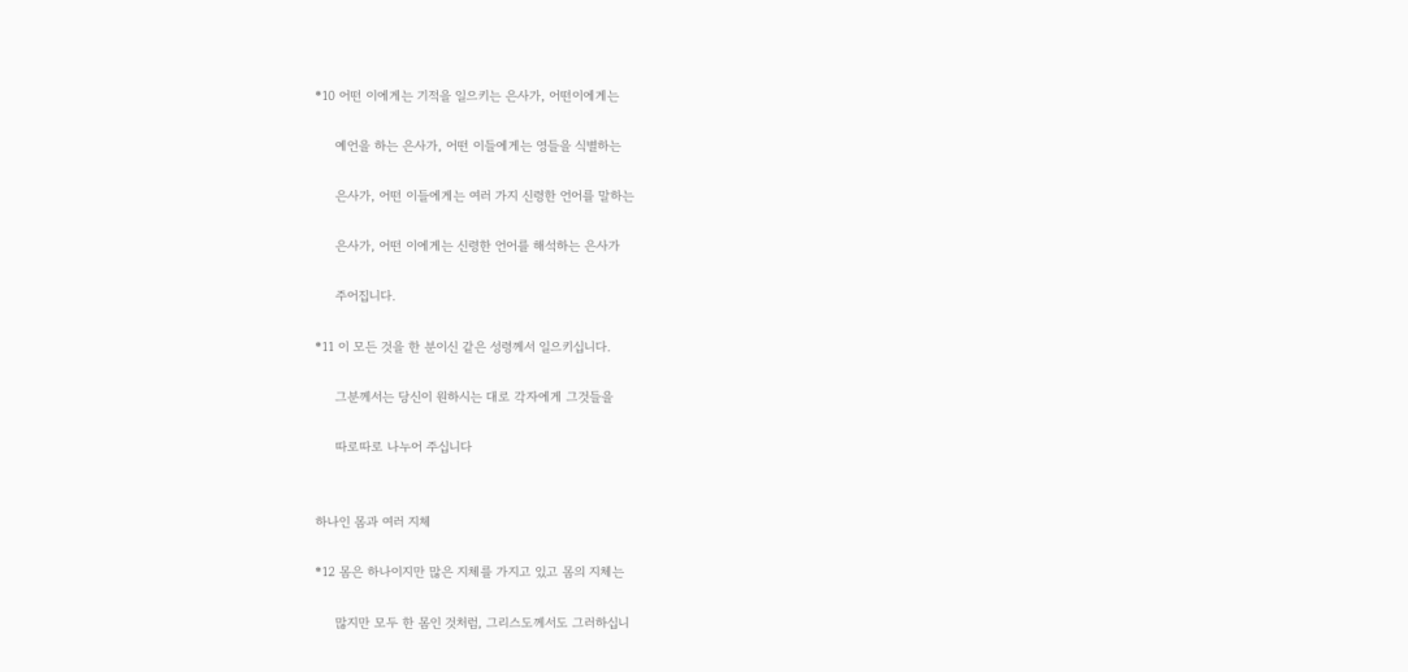*10 어떤 이에게는 기적을 일으키는 은사가, 어떤이에게는

     예언을 하는 은사가, 어떤 이들에게는 영들을 식별하는

     은사가, 어떤 이들에게는 여러 가지 신령한 언어를 말하는

     은사가, 어떤 이에게는 신령한 언어를 해석하는 은사가

     주어집니다.

*11 이 모든 것을 한 분이신 같은 성령께서 일으키십니다.

     그분께서는 당신이 원하시는 대로 각자에게 그것들을

     따로따로 나누어 주십니다


하나인 몸과 여러 지체

*12 몸은 하나이지만 많은 지체를 가지고 있고 몸의 지체는

     많지만 모두 한 몸인 것처럼, 그리스도께서도 그러하십니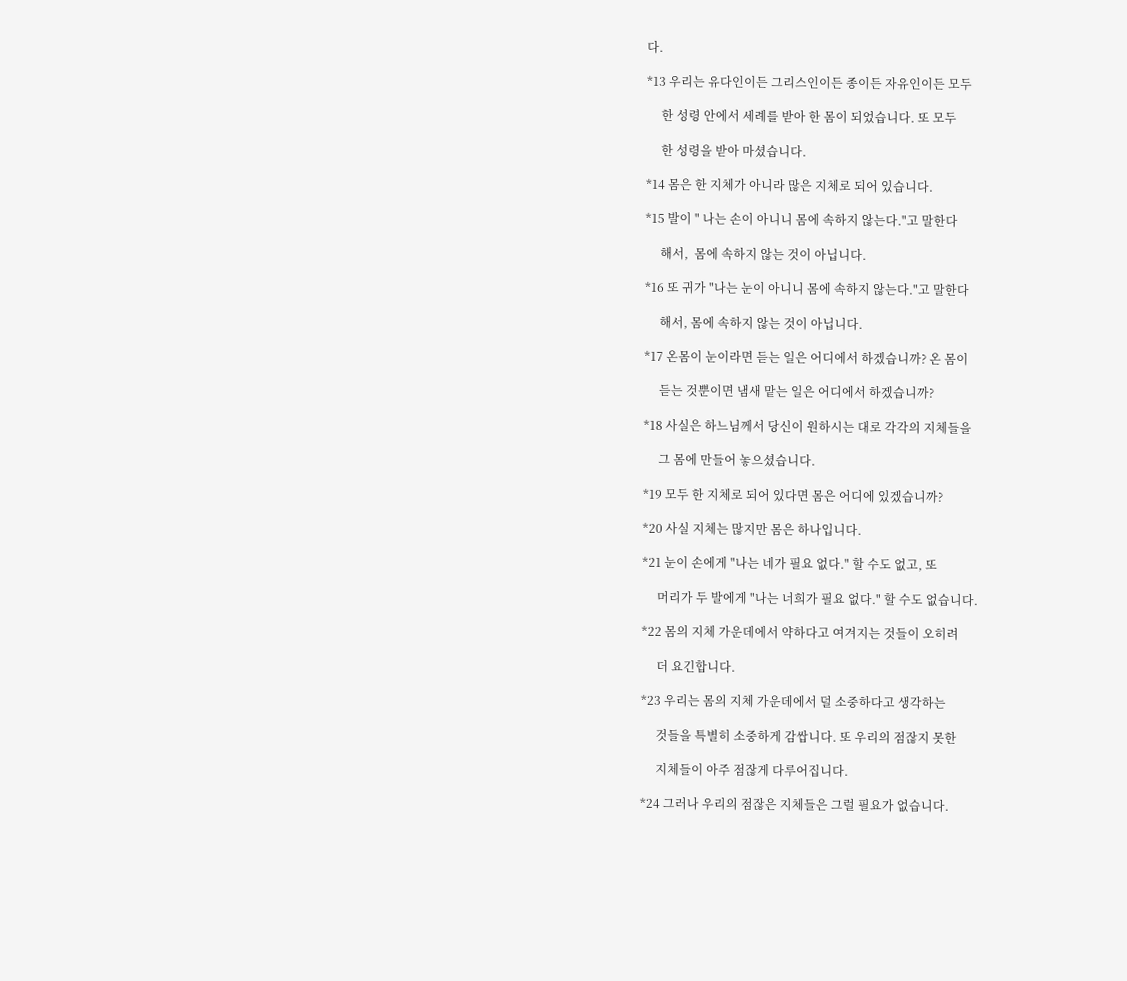다.

*13 우리는 유다인이든 그리스인이든 종이든 자유인이든 모두

     한 성령 안에서 세례를 받아 한 몸이 되었습니다. 또 모두

     한 성령을 받아 마셨습니다.

*14 몸은 한 지체가 아니라 많은 지체로 되어 있습니다.

*15 발이 " 나는 손이 아니니 몸에 속하지 않는다."고 말한다

     해서,  몸에 속하지 않는 것이 아닙니다.

*16 또 귀가 "나는 눈이 아니니 몸에 속하지 않는다."고 말한다

     해서, 몸에 속하지 않는 것이 아닙니다.

*17 온몸이 눈이라면 듣는 일은 어디에서 하겠습니까? 온 몸이

     듣는 것뿐이면 냄새 맡는 일은 어디에서 하겠습니까?

*18 사실은 하느님께서 당신이 원하시는 대로 각각의 지체들을

     그 몸에 만들어 놓으셨습니다.

*19 모두 한 지체로 되어 있다면 몸은 어디에 있겠습니까?

*20 사실 지체는 많지만 몸은 하나입니다.

*21 눈이 손에게 "나는 네가 필요 없다." 할 수도 없고, 또

     머리가 두 발에게 "나는 너희가 필요 없다." 할 수도 없습니다.

*22 몸의 지체 가운데에서 약하다고 여겨지는 것들이 오히려

     더 요긴합니다.

*23 우리는 몸의 지체 가운데에서 덜 소중하다고 생각하는

     것들을 특별히 소중하게 감쌉니다. 또 우리의 점잖지 못한

     지체들이 아주 점잖게 다루어집니다.

*24 그러나 우리의 점잖은 지체들은 그럴 필요가 없습니다.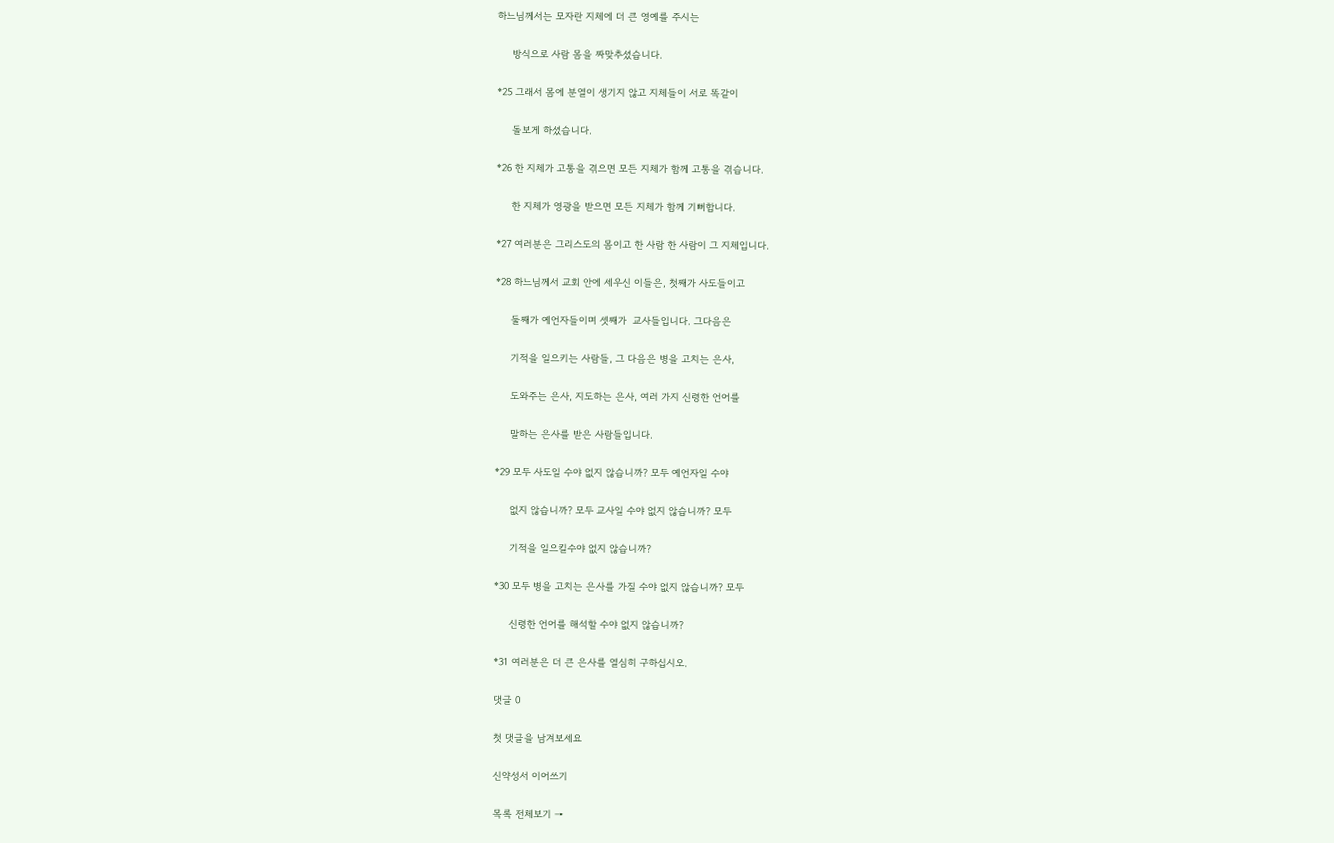하느님께서는 모자란 지체에 더 큰 영예를 주시는

     방식으로 사람 몸을 짜맞추셨습니다.

*25 그래서 몸에 분열이 생기지 않고 지체들이 서로 똑같이

     돌보게 하셨습니다.

*26 한 지체가 고통을 겪으면 모든 지체가 함께 고통을 겪습니다.

     한 지체가 영광을 받으면 모든 지체가 함께 기뻐합니다.

*27 여러분은 그리스도의 몸이고 한 사람 한 사람이 그 지체입니다.

*28 하느님께서 교회 안에 세우신 이들은, 첫째가 사도들이고

     둘째가 예언자들이며 셋째가  교사들입니다. 그다음은

     기적을 일으키는 사람들, 그 다음은 병을 고치는 은사,

     도와주는 은사, 지도하는 은사, 여러 가지 신령한 언어를

     말하는 은사를 받은 사람들입니다.

*29 모두 사도일 수야 없지 않습니까? 모두 예언자일 수야

     없지 않습니까? 모두 교사일 수야 없지 않습니까? 모두

     기적을 일으킬수야 없지 않습니까?

*30 모두 병을 고치는 은사를 가질 수야 없지 않습니까? 모두

     신령한 언어를 해석할 수야 없지 않습니까?

*31 여러분은 더 큰 은사를 열심히 구하십시오.

댓글 0

첫 댓글을 남겨보세요

신약성서 이어쓰기

목록 전체보기 →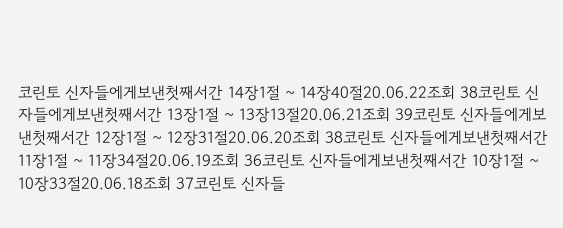코린토 신자들에게보낸첫째서간 14장1절 ~ 14장40절20.06.22조회 38코린토 신자들에게보낸첫째서간 13장1절 ~ 13장13절20.06.21조회 39코린토 신자들에게보낸첫째서간 12장1절 ~ 12장31절20.06.20조회 38코린토 신자들에게보낸첫째서간 11장1절 ~ 11장34절20.06.19조회 36코린토 신자들에게보낸첫째서간 10장1절 ~ 10장33절20.06.18조회 37코린토 신자들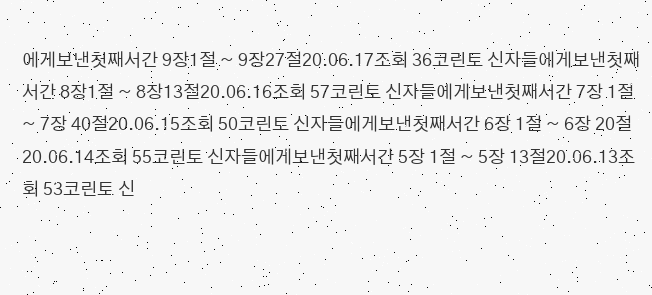에게보낸첫째서간 9장1절 ~ 9장27절20.06.17조회 36코린토 신자들에게보낸첫째서간 8장1절 ~ 8장13절20.06.16조회 57코린토 신자들에게보낸첫째서간 7장 1절 ~ 7장 40절20.06.15조회 50코린토 신자들에게보낸첫째서간 6장 1절 ~ 6장 20절20.06.14조회 55코린토 신자들에게보낸첫째서간 5장 1절 ~ 5장 13절20.06.13조회 53코린토 신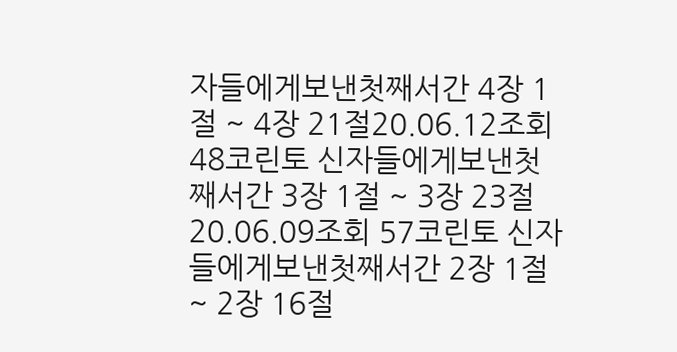자들에게보낸첫째서간 4장 1절 ~ 4장 21절20.06.12조회 48코린토 신자들에게보낸첫째서간 3장 1절 ~ 3장 23절20.06.09조회 57코린토 신자들에게보낸첫째서간 2장 1절 ~ 2장 16절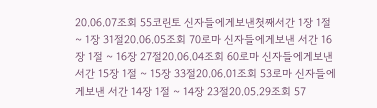20.06.07조회 55코린토 신자들에게보낸첫째서간 1장 1절 ~ 1장 31절20.06.05조회 70로마 신자들에게보낸 서간 16장 1절 ~ 16장 27절20.06.04조회 60로마 신자들에게보낸 서간 15장 1절 ~ 15장 33절20.06.01조회 53로마 신자들에게보낸 서간 14장 1절 ~ 14장 23절20.05.29조회 57